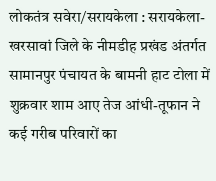लोकतंत्र सवेरा/सरायकेला : सरायकेला-खरसावां जिले के नीमडीह प्रखंड अंतर्गत सामानपुर पंचायत के बामनी हाट टोला में शुक्रवार शाम आए तेज आंधी-तूफान ने कई गरीब परिवारों का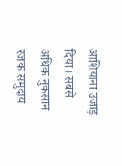आशियाना उजाड़ दिया। सबसे अधिक नुकसान रजक समुदाय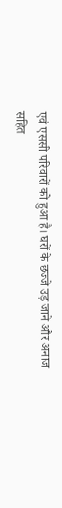एवं एससी परिवारों को हुआ है। घरों के छज्जे उड़ जाने और अनाज सहित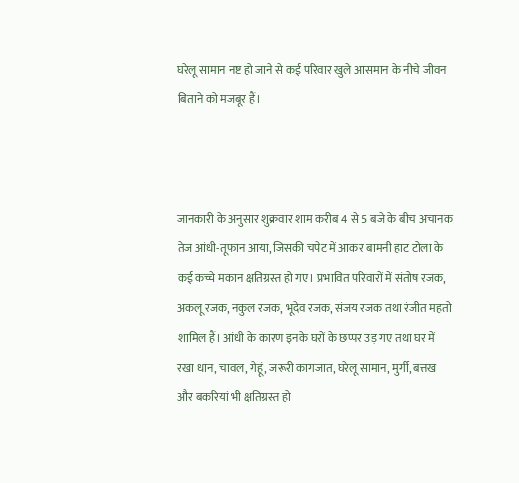घरेलू सामान नष्ट हो जाने से कई परिवार खुले आसमान के नीचे जीवन बिताने को मजबूर हैं।



जानकारी के अनुसार शुक्रवार शाम करीब 4 से 5 बजे के बीच अचानक तेज आंधी-तूफान आया, जिसकी चपेट में आकर बामनी हाट टोला के कई कच्चे मकान क्षतिग्रस्त हो गए। प्रभावित परिवारों में संतोष रजक, अकलू रजक, नकुल रजक, भूदेव रजक, संजय रजक तथा रंजीत महतो शामिल हैं। आंधी के कारण इनके घरों के छप्पर उड़ गए तथा घर में रखा धान, चावल, गेहूं, जरूरी कागजात, घरेलू सामान, मुर्गी, बत्तख और बकरियां भी क्षतिग्रस्त हो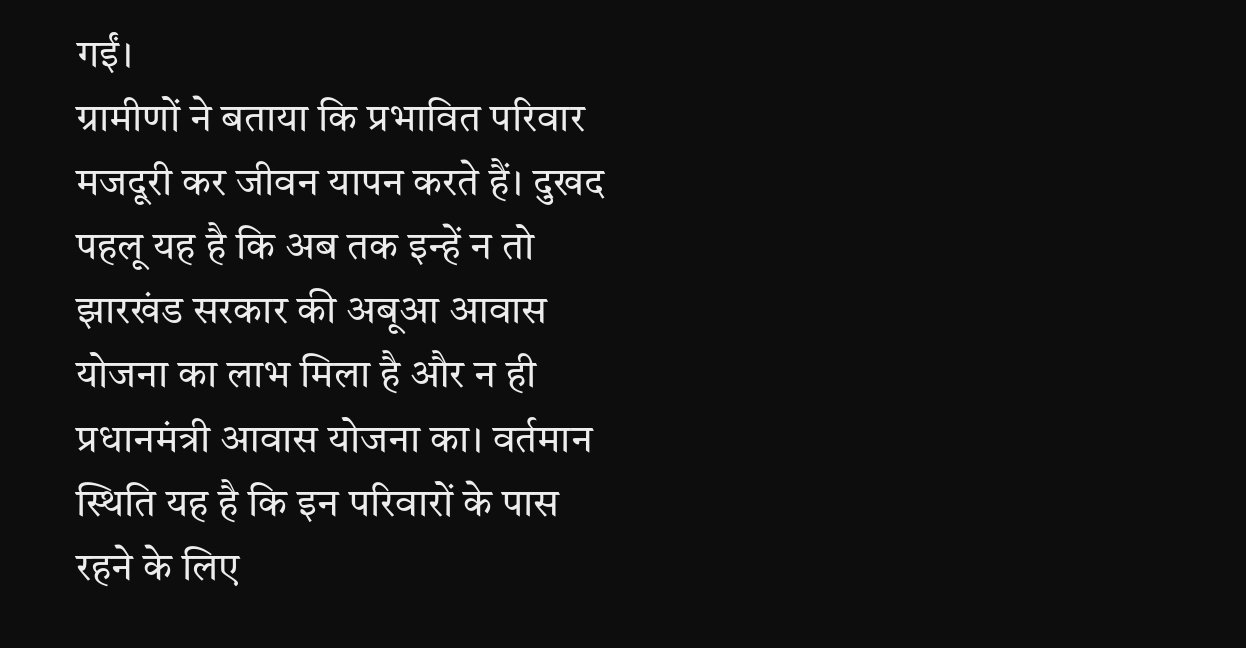गईं।
ग्रामीणों ने बताया कि प्रभावित परिवार मजदूरी कर जीवन यापन करते हैं। दुखद पहलू यह है कि अब तक इन्हें न तो झारखंड सरकार की अबूआ आवास योजना का लाभ मिला है और न ही प्रधानमंत्री आवास योजना का। वर्तमान स्थिति यह है कि इन परिवारों के पास रहने के लिए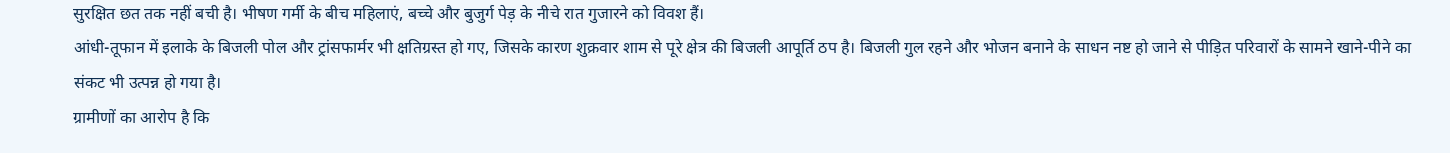सुरक्षित छत तक नहीं बची है। भीषण गर्मी के बीच महिलाएं, बच्चे और बुजुर्ग पेड़ के नीचे रात गुजारने को विवश हैं।
आंधी-तूफान में इलाके के बिजली पोल और ट्रांसफार्मर भी क्षतिग्रस्त हो गए, जिसके कारण शुक्रवार शाम से पूरे क्षेत्र की बिजली आपूर्ति ठप है। बिजली गुल रहने और भोजन बनाने के साधन नष्ट हो जाने से पीड़ित परिवारों के सामने खाने-पीने का संकट भी उत्पन्न हो गया है।
ग्रामीणों का आरोप है कि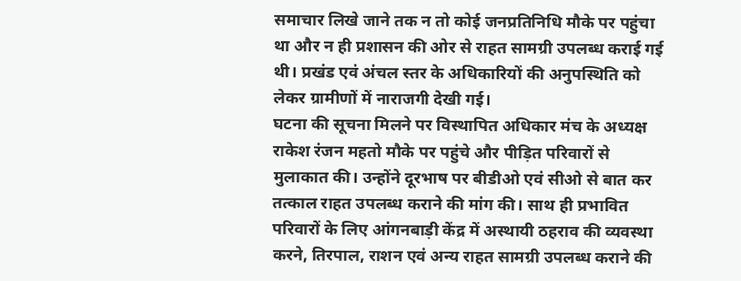समाचार लिखे जाने तक न तो कोई जनप्रतिनिधि मौके पर पहुंचा था और न ही प्रशासन की ओर से राहत सामग्री उपलब्ध कराई गई थी। प्रखंड एवं अंचल स्तर के अधिकारियों की अनुपस्थिति को लेकर ग्रामीणों में नाराजगी देखी गई।
घटना की सूचना मिलने पर विस्थापित अधिकार मंच के अध्यक्ष राकेश रंजन महतो मौके पर पहुंचे और पीड़ित परिवारों से मुलाकात की। उन्होंने दूरभाष पर बीडीओ एवं सीओ से बात कर तत्काल राहत उपलब्ध कराने की मांग की। साथ ही प्रभावित परिवारों के लिए आंगनबाड़ी केंद्र में अस्थायी ठहराव की व्यवस्था करने, तिरपाल, राशन एवं अन्य राहत सामग्री उपलब्ध कराने की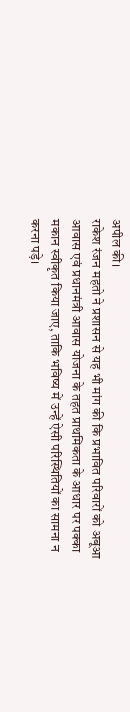अपील की।
राकेश रंजन महतो ने प्रशासन से यह भी मांग की कि प्रभावित परिवारों को अबूआ आवास एवं प्रधानमंत्री आवास योजना के तहत प्राथमिकता के आधार पर पक्का मकान स्वीकृत किया जाए, ताकि भविष्य में उन्हें ऐसी परिस्थितियों का सामना न करना पड़े।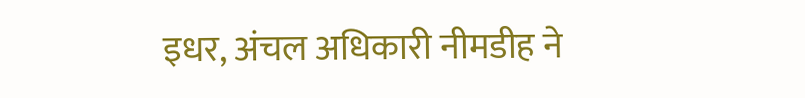इधर, अंचल अधिकारी नीमडीह ने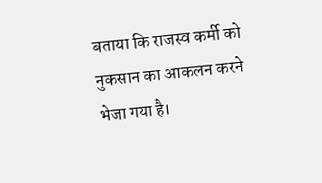बताया कि राजस्व कर्मी को नुकसान का आकलन करने भेजा गया है।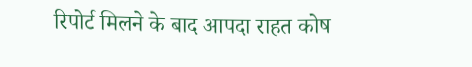रिपोर्ट मिलने के बाद आपदा राहत कोष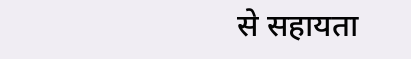से सहायता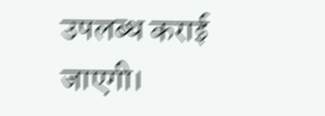उपलब्ध कराई जाएगी।